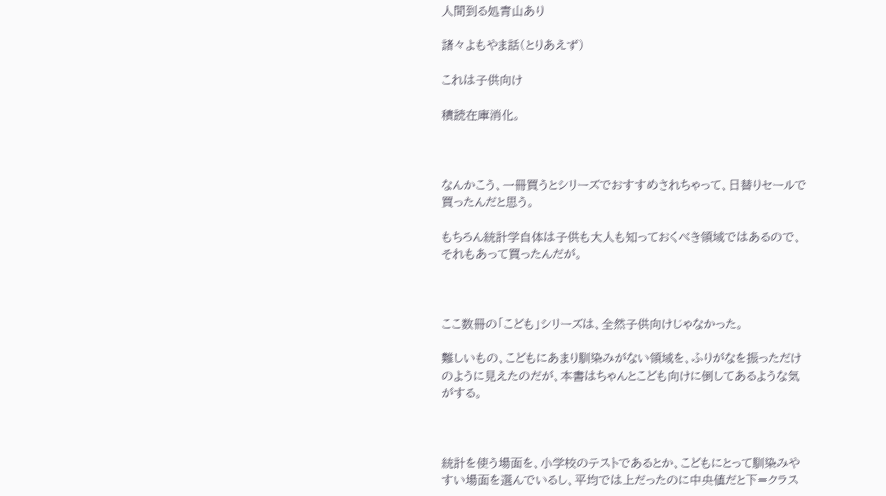人間到る処青山あり

諸々よもやま話(とりあえず)

これは子供向け

積読在庫消化。



なんかこう、一冊買うとシリーズでおすすめされちゃって、日替りセールで買ったんだと思う。

もちろん統計学自体は子供も大人も知っておくべき領域ではあるので、それもあって買ったんだが。



ここ数冊の「こども」シリーズは、全然子供向けじゃなかった。

難しいもの、こどもにあまり馴染みがない領域を、ふりがなを振っただけのように見えたのだが、本書はちゃんとこども向けに倒してあるような気がする。



統計を使う場面を、小学校のテストであるとか、こどもにとって馴染みやすい場面を選んでいるし、平均では上だったのに中央値だと下=クラス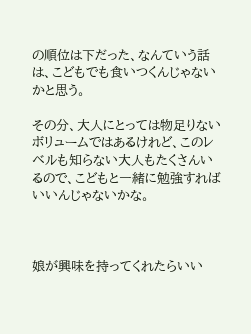の順位は下だった、なんていう話は、こどもでも食いつくんじゃないかと思う。

その分、大人にとっては物足りないボリュームではあるけれど、このレベルも知らない大人もたくさんいるので、こどもと一緒に勉強すればいいんじゃないかな。



娘が興味を持ってくれたらいい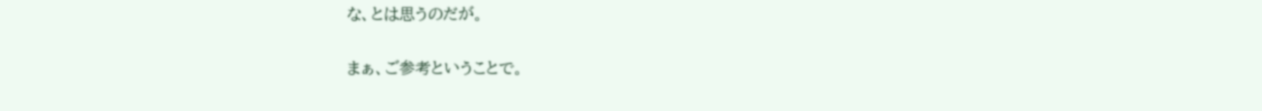な、とは思うのだが。

まぁ、ご参考ということで。